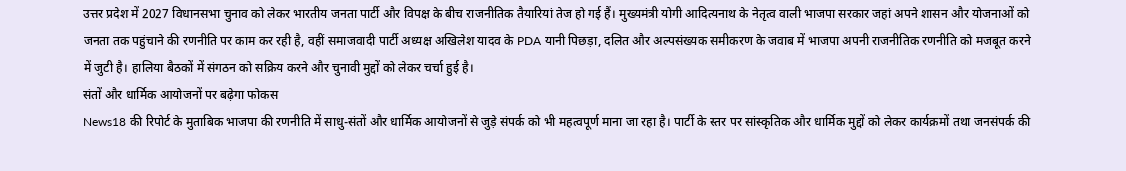उत्तर प्रदेश में 2027 विधानसभा चुनाव को लेकर भारतीय जनता पार्टी और विपक्ष के बीच राजनीतिक तैयारियां तेज हो गई हैं। मुख्यमंत्री योगी आदित्यनाथ के नेतृत्व वाली भाजपा सरकार जहां अपने शासन और योजनाओं को जनता तक पहुंचाने की रणनीति पर काम कर रही है, वहीं समाजवादी पार्टी अध्यक्ष अखिलेश यादव के PDA यानी पिछड़ा, दलित और अल्पसंख्यक समीकरण के जवाब में भाजपा अपनी राजनीतिक रणनीति को मजबूत करने में जुटी है। हालिया बैठकों में संगठन को सक्रिय करने और चुनावी मुद्दों को लेकर चर्चा हुई है।
संतों और धार्मिक आयोजनों पर बढ़ेगा फोकस
News18 की रिपोर्ट के मुताबिक भाजपा की रणनीति में साधु-संतों और धार्मिक आयोजनों से जुड़े संपर्क को भी महत्वपूर्ण माना जा रहा है। पार्टी के स्तर पर सांस्कृतिक और धार्मिक मुद्दों को लेकर कार्यक्रमों तथा जनसंपर्क की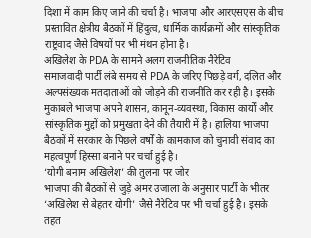दिशा में काम किए जाने की चर्चा है। भाजपा और आरएसएस के बीच प्रस्तावित क्षेत्रीय बैठकों में हिंदुत्व, धार्मिक कार्यक्रमों और सांस्कृतिक राष्ट्रवाद जैसे विषयों पर भी मंथन होना है।
अखिलेश के PDA के सामने अलग राजनीतिक नैरेटिव
समाजवादी पार्टी लंबे समय से PDA के जरिए पिछड़े वर्ग, दलित और अल्पसंख्यक मतदाताओं को जोड़ने की राजनीति कर रही है। इसके मुकाबले भाजपा अपने शासन, कानून-व्यवस्था, विकास कार्यों और सांस्कृतिक मुद्दों को प्रमुखता देने की तैयारी में है। हालिया भाजपा बैठकों में सरकार के पिछले वर्षों के कामकाज को चुनावी संवाद का महत्वपूर्ण हिस्सा बनाने पर चर्चा हुई है।
‘योगी बनाम अखिलेश’ की तुलना पर जोर
भाजपा की बैठकों से जुड़े अमर उजाला के अनुसार पार्टी के भीतर ‘अखिलेश से बेहतर योगी’ जैसे नैरेटिव पर भी चर्चा हुई है। इसके तहत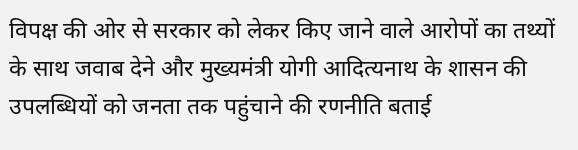विपक्ष की ओर से सरकार को लेकर किए जाने वाले आरोपों का तथ्यों के साथ जवाब देने और मुख्यमंत्री योगी आदित्यनाथ के शासन की उपलब्धियों को जनता तक पहुंचाने की रणनीति बताई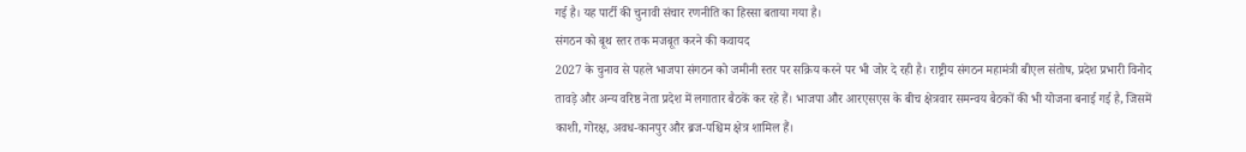गई है। यह पार्टी की चुनावी संचार रणनीति का हिस्सा बताया गया है।
संगठन को बूथ स्तर तक मजबूत करने की कवायद
2027 के चुनाव से पहले भाजपा संगठन को जमीनी स्तर पर सक्रिय करने पर भी जोर दे रही है। राष्ट्रीय संगठन महामंत्री बीएल संतोष, प्रदेश प्रभारी विनोद तावड़े और अन्य वरिष्ठ नेता प्रदेश में लगातार बैठकें कर रहे हैं। भाजपा और आरएसएस के बीच क्षेत्रवार समन्वय बैठकों की भी योजना बनाई गई है, जिसमें काशी, गोरक्ष, अवध-कानपुर और ब्रज-पश्चिम क्षेत्र शामिल हैं।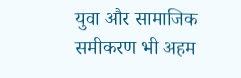युवा और सामाजिक समीकरण भी अहम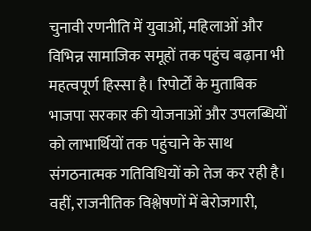चुनावी रणनीति में युवाओं, महिलाओं और विभिन्न सामाजिक समूहों तक पहुंच बढ़ाना भी महत्वपूर्ण हिस्सा है। रिपोर्टों के मुताबिक भाजपा सरकार की योजनाओं और उपलब्धियों को लाभार्थियों तक पहुंचाने के साथ संगठनात्मक गतिविधियों को तेज कर रही है। वहीं, राजनीतिक विश्लेषणों में बेरोजगारी,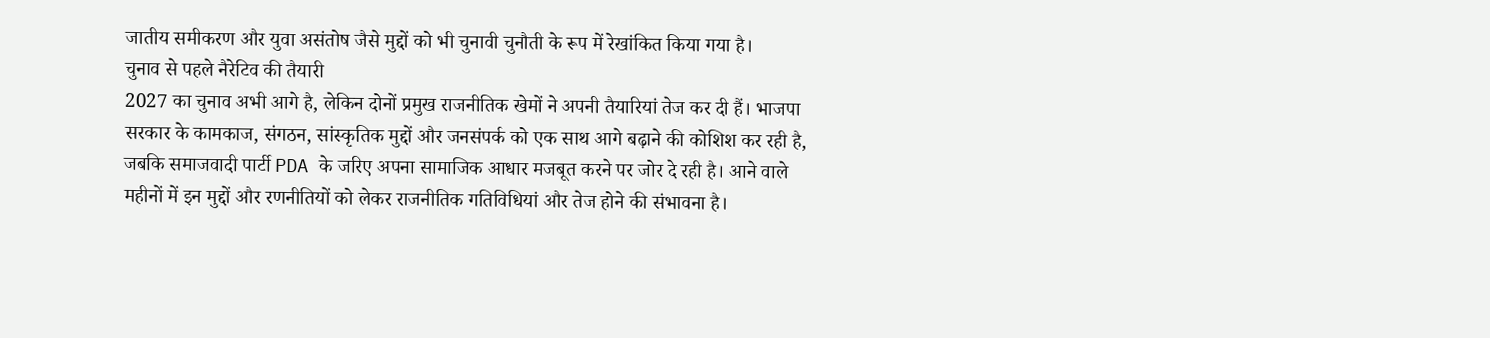जातीय समीकरण और युवा असंतोष जैसे मुद्दों को भी चुनावी चुनौती के रूप में रेखांकित किया गया है।
चुनाव से पहले नैरेटिव की तैयारी
2027 का चुनाव अभी आगे है, लेकिन दोनों प्रमुख राजनीतिक खेमों ने अपनी तैयारियां तेज कर दी हैं। भाजपा सरकार के कामकाज, संगठन, सांस्कृतिक मुद्दों और जनसंपर्क को एक साथ आगे बढ़ाने की कोशिश कर रही है, जबकि समाजवादी पार्टी PDA के जरिए अपना सामाजिक आधार मजबूत करने पर जोर दे रही है। आने वाले महीनों में इन मुद्दों और रणनीतियों को लेकर राजनीतिक गतिविधियां और तेज होने की संभावना है।